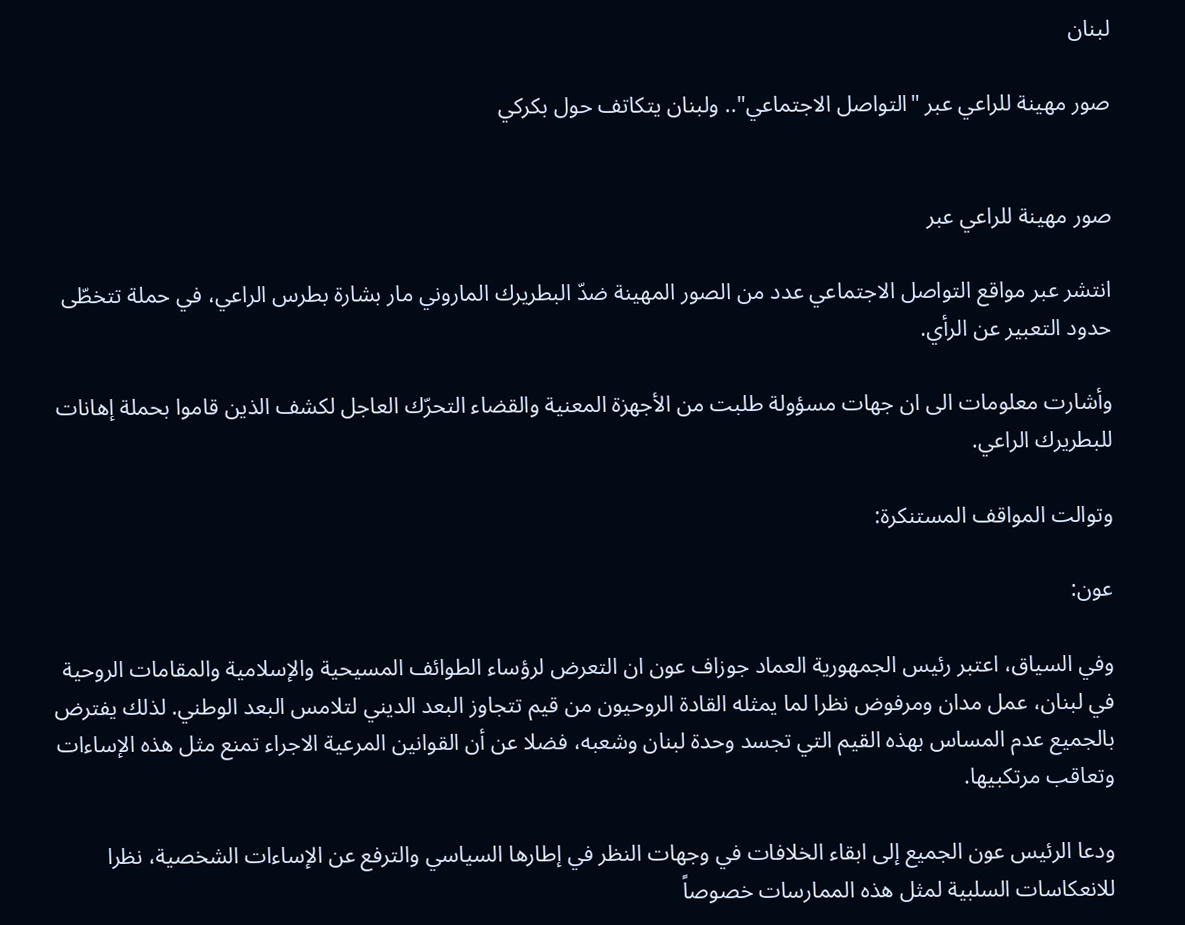لبنان

صور مهينة للراعي عبر "التواصل الاجتماعي".. ولبنان يتكاتف حول بكركي


صور مهينة للراعي عبر

انتشر عبر مواقع التواصل الاجتماعي عدد من الصور المهينة ضدّ البطريرك الماروني مار بشارة بطرس الراعي، في حملة تتخطّى حدود التعبير عن الرأي.

وأشارت معلومات الى ان جهات مسؤولة طلبت من الأجهزة المعنية والقضاء التحرّك العاجل لكشف الذين قاموا بحملة إهانات للبطريرك الراعي.

وتوالت المواقف المستنكرة:

عون:

وفي السياق، اعتبر رئيس الجمهورية العماد جوزاف عون ان التعرض لرؤساء الطوائف المسيحية والإسلامية والمقامات الروحية في لبنان، عمل مدان ومرفوض نظرا لما يمثله القادة الروحيون من قيم تتجاوز البعد الديني لتلامس البعد الوطني. لذلك يفترض بالجميع عدم المساس بهذه القيم التي تجسد وحدة لبنان وشعبه، فضلا عن أن القوانين المرعية الاجراء تمنع مثل هذه الإساءات وتعاقب مرتكبيها.

ودعا الرئيس عون الجميع إلى ابقاء الخلافات في وجهات النظر في إطارها السياسي والترفع عن الإساءات الشخصية، نظرا للانعكاسات السلبية لمثل هذه الممارسات خصوصاً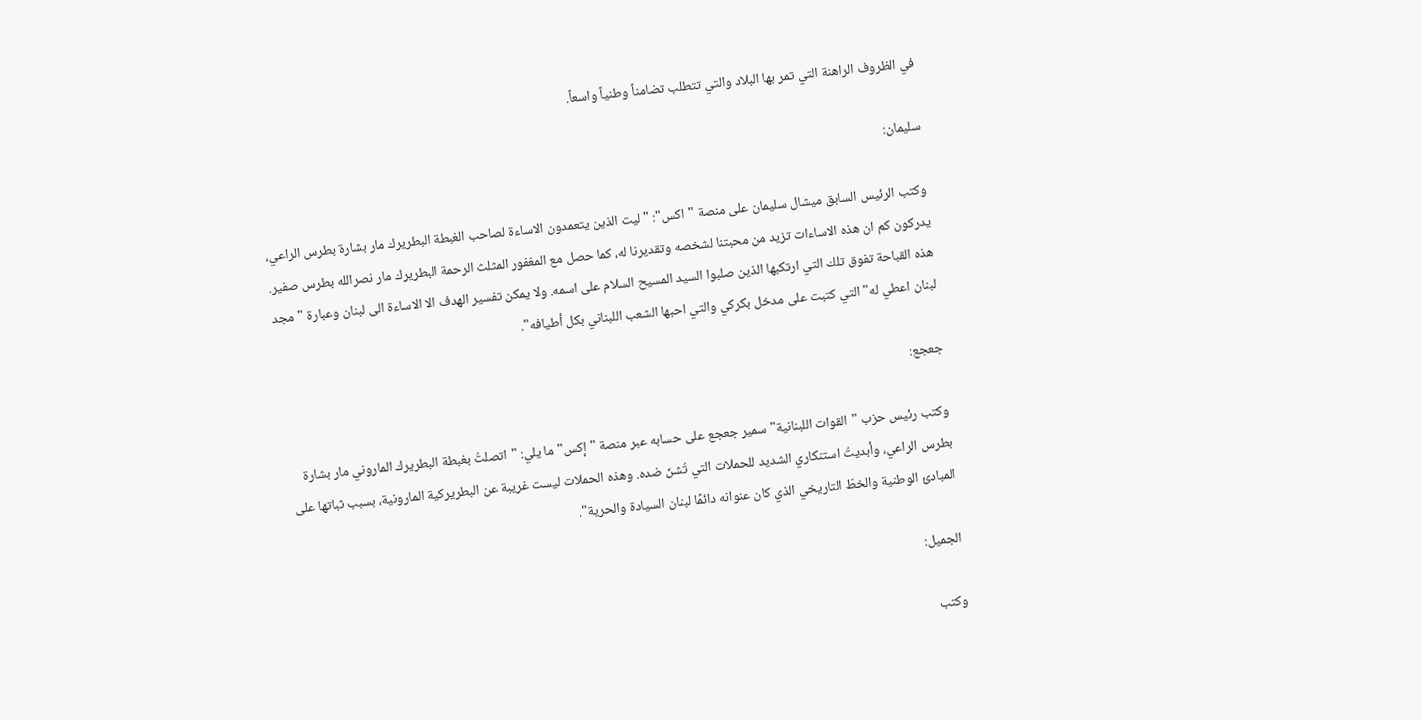في الظروف الراهنة التي تمر بها البلاد والتي تتطلب تضامناً وطنياً واسعاً.

سليمان:

وكتب الرئيس السابق ميشال سليمان على منصة "اكس": "ليت الذين يتعمدون الاساءة لصاحب الغبطة البطريرك مار بشارة بطرس الراعي، يدركون كم ان هذه الاساءات تزيد من محبتنا لشخصه وتقديرنا له، كما حصل مع المغفور المثلث الرحمة البطريرك مار نصرالله بطرس صفير. هذه القباحة تفوق تلك التي ارتكبها الذين صلبوا السيد المسيح السلام على اسمه. ولا يمكن تفسير الهدف الا الاساءة الى لبنان وعبارة "مجد لبنان اعطي له" التي كتبت على مدخل بكركي والتي احبها الشعب اللبناني بكل أطيافه".

جعجع:

وكتب رئيس حزب "القوات اللبنانية" سمير جعجع على حسابه عبر منصة "إكس" ما يلي: "اتصلتُ بغبطة البطريرك الماروني مار بشارة بطرس الراعي، وأبديتُ استنكاري الشديد للحملات التي تُشنّ ضده. وهذه الحملات ليست غريبة عن البطريركية المارونية، بسبب ثباتها على المبادئ الوطنية والخطّ التاريخي الذي كان عنوانه دائمًا لبنان السيادة والحرية".

الجميل:

وكتب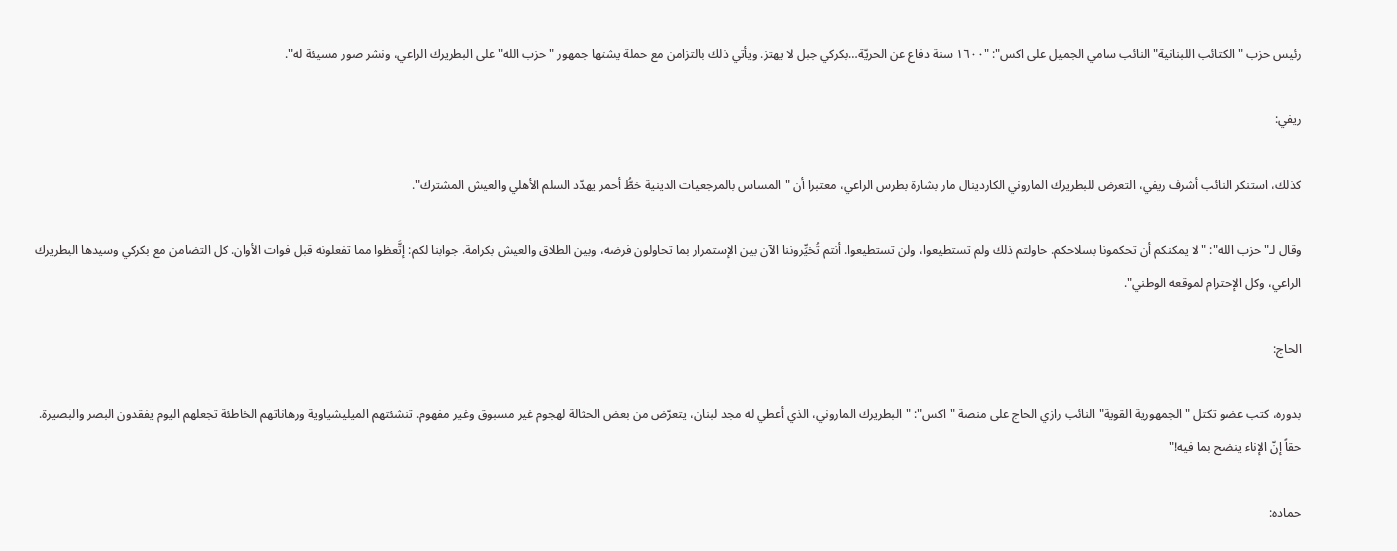رئيس حزب "الكتائب اللبنانية" النائب سامي الجميل على اكس": "١٦٠٠ سنة دفاع عن الحريّة…بكركي جبل لا يهتز. ويأتي ذلك بالتزامن مع حملة يشنها جمهور "حزب الله" على البطريرك الراعي، ونشر صور مسيئة له".

ريفي:

كذلك، استنكر النائب أشرف ريفي، التعرض للبطريرك الماروني الكاردينال مار بشارة بطرس الراعي، معتبرا أن "المساس بالمرجعيات الدينية خطُّ أحمر يهدّد السلم الأهلي والعيش المشترك".

وقال لـ"حزب الله": "لا يمكنكم أن تحكمونا بسلاحكم. حاولتم ذلك ولم تستطيعوا، ولن تستطيعوا. أنتم تُخيِّروننا الآن بين الإستمرار بما تحاولون فرضه، وبين الطلاق والعيش بكرامة. جوابنا لكم: إتَّعظوا مما تفعلونه قبل فوات الأوان. كل التضامن مع بكركي وسيدها البطريرك الراعي، وكل الإحترام لموقعه الوطني".

الحاج:

بدوره، كتب عضو تكتل "الجمهورية القوية" النائب رازي الحاج على منصة "اكس": "البطريرك الماروني، الذي أعطي له مجد لبنان، يتعرّض من بعض الحثالة لهجوم غير مسبوق وغير مفهوم. تنشئتهم الميليشياوية ورهاناتهم الخاطئة تجعلهم اليوم يفقدون البصر والبصيرة. حقاً إنّ الإناء ينضح بما فيه!"

حماده: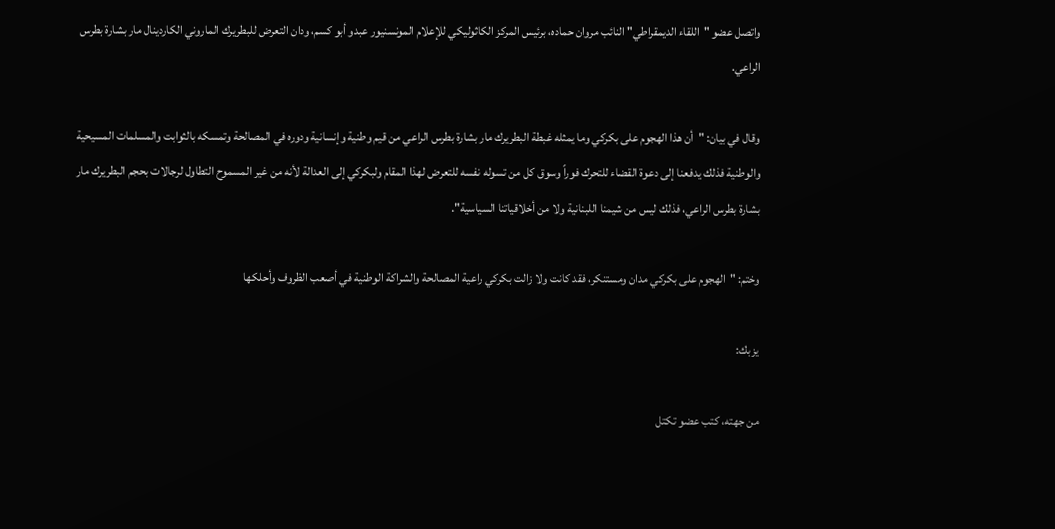واتصل عضو "اللقاء الديمقراطي" النائب مروان حماده، برئيس المركز الكاثوليكي للإعلام المونسنيور عبدو أبو كسم، ودان التعرض للبطريرك الماروني الكاردينال مار بشارة بطرس الراعي.

وقال في بيان: "أن هذا الهجوم على بكركي وما يمثله غبطة البطريرك مار بشارة بطرس الراعي من قيم وطنية وإنسانية ودوره في المصالحة وتمسكه بالثوابت والمسلمات المسيحية والوطنية فذلك يدفعنا إلى دعوة القضاء للتحرك فوراً وسوق كل من تسوله نفسه للتعرض لهذا المقام ولبكركي إلى العدالة لأنه من غير المسموح التطاول لرجالات بحجم البطريرك مار بشارة بطرس الراعي، فذلك ليس من شيمنا اللبنانية ولا من أخلاقياتنا السياسية".

وختم: "الهجوم على بكركي مدان ومستنكر، فقد كانت ولا زالت بكركي راعية المصالحة والشراكة الوطنية في أصعب الظروف وأحلكها

يزبك:

من جهته، كتب عضو تكتل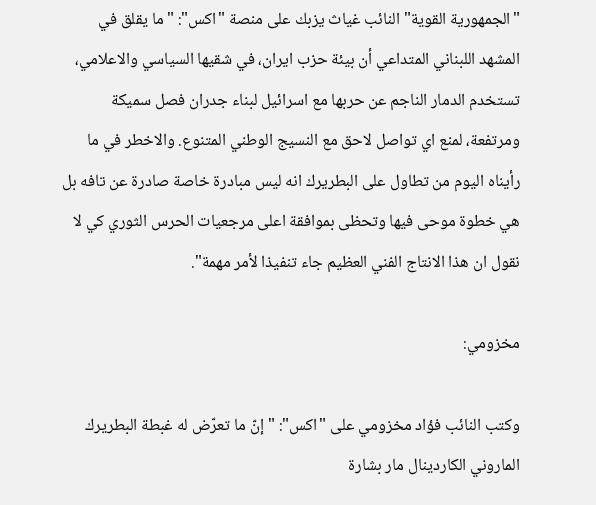"الجمهورية القوية" النائب غياث يزبك على منصة "اكس": "ما يقلق في المشهد اللبناني المتداعي أن بيئة حزب ايران، في شقيها السياسي والاعلامي، تستخدم الدمار الناجم عن حربها مع اسرائيل لبناء جدران فصل سميكة ومرتفعة، لمنع اي تواصل لاحق مع النسيج الوطني المتنوع. والاخطر في ما رأيناه اليوم من تطاول على البطريرك انه ليس مبادرة خاصة صادرة عن تافه بل هي خطوة موحى فيها وتحظى بموافقة اعلى مرجعيات الحرس الثوري كي لا نقول ان هذا الانتاج الفني العظيم جاء تنفيذا لأمر مهمة".

مخزومي:

وكتب النائب فؤاد مخزومي على "اكس": "إنّ ما تعرّض له غبطة البطريرك الماروني الكاردينال مار بشارة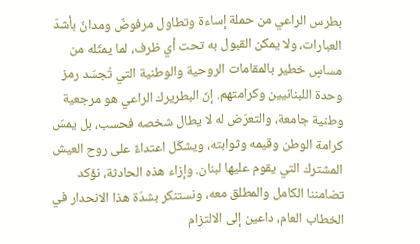بطرس الراعي من حملة إساءة وتطاول مرفوضٌ ومدانٌ بأشدّ العبارات، ولا يمكن القبول به تحت أي ظرف، لما يمثّله من مساسٍ خطير بالمقامات الروحية والوطنية التي تُجسّد رمز وحدة اللبنانيين وكرامتهم. إنّ البطريرك الراعي هو مرجعية وطنية جامعة، والتعرّض له لا يطال شخصه فحسب، بل يمسّ كرامة الوطن وقيمه وثوابته، ويشكّل اعتداءً على روح العيش المشترك التي يقوم عليها لبنان. وإزاء هذه الحادثة، نؤكد تضامننا الكامل والمطلق معه، ونستنكر بشدّة هذا الانحدار في الخطاب العام، داعين إلى الالتزام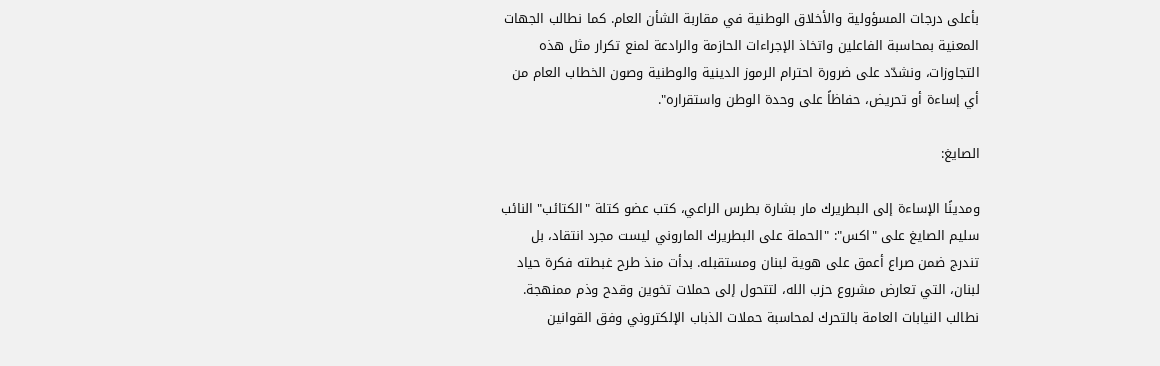بأعلى درجات المسؤولية والأخلاق الوطنية في مقاربة الشأن العام. كما نطالب الجهات المعنية بمحاسبة الفاعلين واتخاذ الإجراءات الحازمة والرادعة لمنع تكرار مثل هذه التجاوزات، ونشدّد على ضرورة احترام الرموز الدينية والوطنية وصون الخطاب العام من أي إساءة أو تحريض، حفاظاً على وحدة الوطن واستقراره".

الصايغ:

ومدينًا الإساءة إلى البطريرك مار بشارة بطرس الراعي، كتب عضو كتلة "الكتائب" النائب سليم الصايغ على "اكس": "الحملة على البطريرك الماروني ليست مجرد انتقاد، بل تندرج ضمن صراع أعمق على هوية لبنان ومستقبله. بدأت منذ طرح غبطته فكرة حياد لبنان، التي تعارض مشروع حزب الله، لتتحول إلى حملات تخوين وقدح وذم ممنهجة. نطالب النيابات العامة بالتحرك لمحاسبة حملات الذباب الإلكتروني وفق القوانين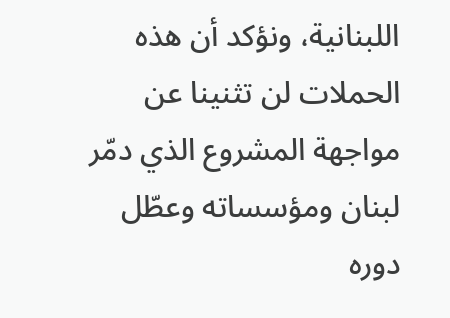اللبنانية، ونؤكد أن هذه الحملات لن تثنينا عن مواجهة المشروع الذي دمّر لبنان ومؤسساته وعطّل دوره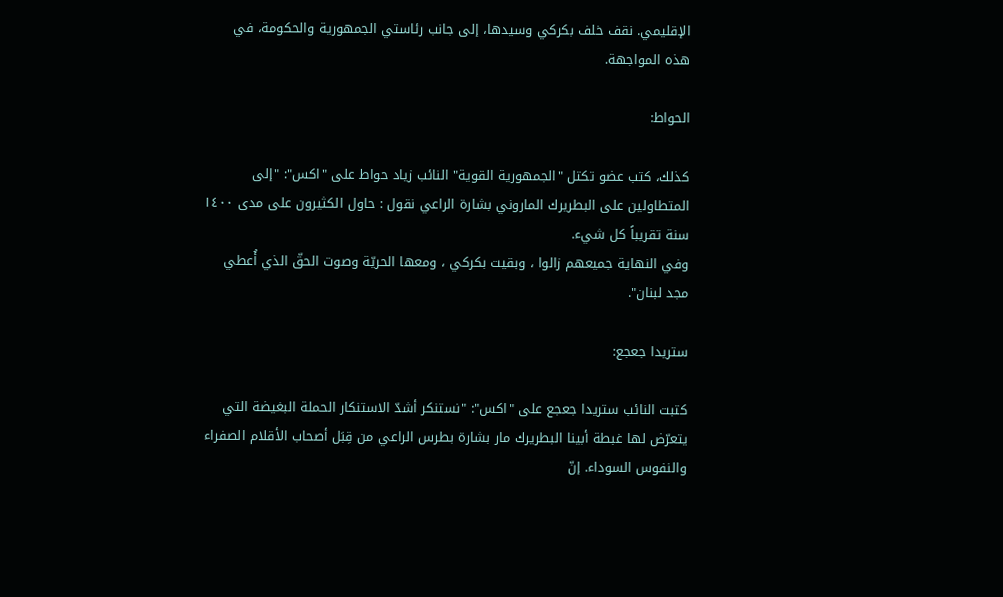الإقليمي. نقف خلف بكركي وسيدها، إلى جانب رئاستي الجمهورية والحكومة، في هذه المواجهة.

الحواط:

كذلك، كتب عضو تكتل "الجمهورية القوية" النائب زياد حواط على "اكس": "إلى المتطاولين على البطريرك الماروني بشارة الراعي نقول : حاول الكثيرون على مدى ١٤٠٠ سنة تقريباً كل شيء.
وفي النهاية جميعهم زالوا ، وبقيت بكركي ، ومعها الحريّة وصوت الحقّ الذي أُعطي مجد لبنان".

ستريدا جعجع:

كتبت النائب ستريدا جعجع على "اكس": "نستنكر أشدّ الاستنكار الحملة البغيضة التي يتعرّض لها غبطة أبينا البطريرك مار بشارة بطرس الراعي من قِبَل أصحاب الأقلام الصفراء والنفوس السوداء. إنّ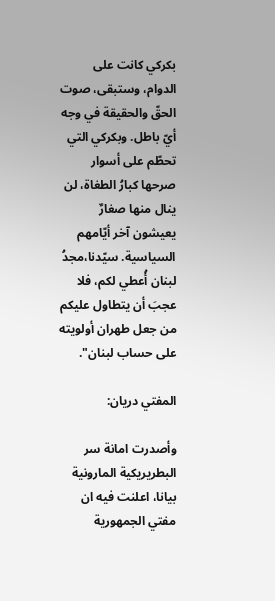بكركي كانت على الدوام، وستبقى، صوت الحقّ والحقيقة في وجه أيّ باطل. وبكركي التي تحطّم على أسوار صرحها كبارُ الطغاة، لن ينال منها صغارٌ يعيشون آخر أيّامهم السياسية. سيّدنا،مجدُ لبنان أُعطي لكم، فلا عجبَ أن يتطاول عليكم من جعل طهران أولويته على حساب لبنان".

المفتي دريان:

وأصدرت امانة سر البطريريكية المارونية بيانا، اعلنت فيه ان مفتي الجمهورية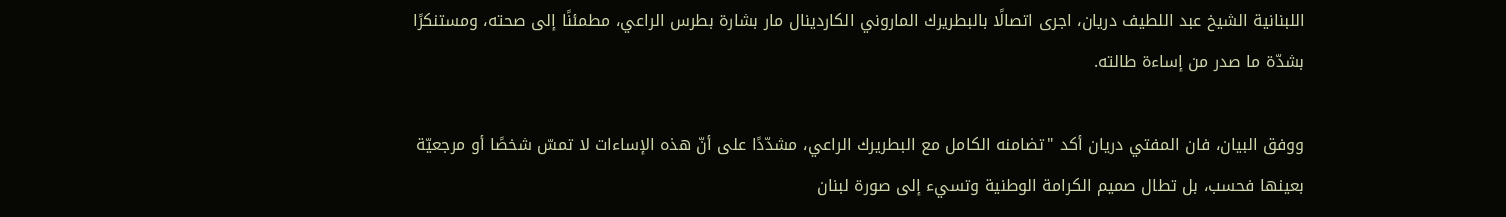اللبنانية الشيخ عبد اللطيف دريان، اجرى اتصالًا بالبطريرك الماروني الكاردينال مار بشارة بطرس الراعي، مطمئنًا إلى صحته، ومستنكرًا بشدّة ما صدر من إساءة طالته.

ووفق البيان، فان المفتي دريان أكد "تضامنه الكامل مع البطريرك الراعي، مشدّدًا على أنّ هذه الإساءات لا تمسّ شخصًا أو مرجعيّة بعينها فحسب، بل تطال صميم الكرامة الوطنية وتسيء إلى صورة لبنان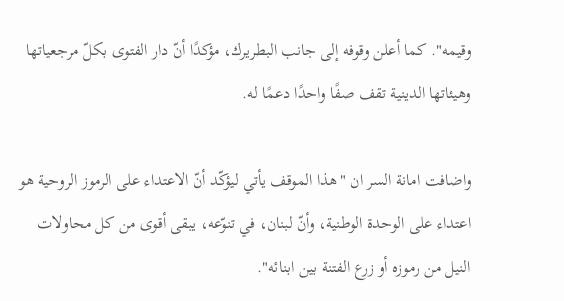وقيمه". كما أعلن وقوفه إلى جانب البطريرك، مؤكدًا أنّ دار الفتوى بكلّ مرجعياتها وهيئاتها الدينية تقف صفًا واحدًا دعمًا له.

واضافت امانة السر ان "هذا الموقف يأتي ليؤكّد أنّ الاعتداء على الرموز الروحية هو اعتداء على الوحدة الوطنية، وأنّ لبنان، في تنوّعه، يبقى أقوى من كل محاولات النيل من رموزه أو زرع الفتنة بين ابنائه".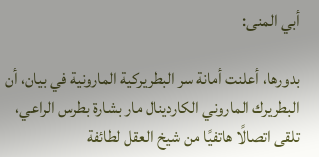أبي المنى:

بدورها، أعلنت أمانة سر البطريركية المارونية في بيان، أن البطريرك الماروني الكاردينال مار بشارة بطرس الراعي، تلقى اتصالًا هاتفيًا من شيخ العقل لطائفة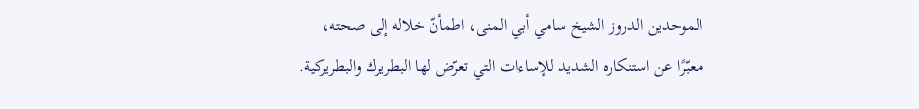الموحدين الدروز الشيخ سامي أبي المنى، اطمأنّ خلاله إلى صحته، معبّرًا عن استنكاره الشديد للإساءات التي تعرّض لها البطريرك والبطريركية.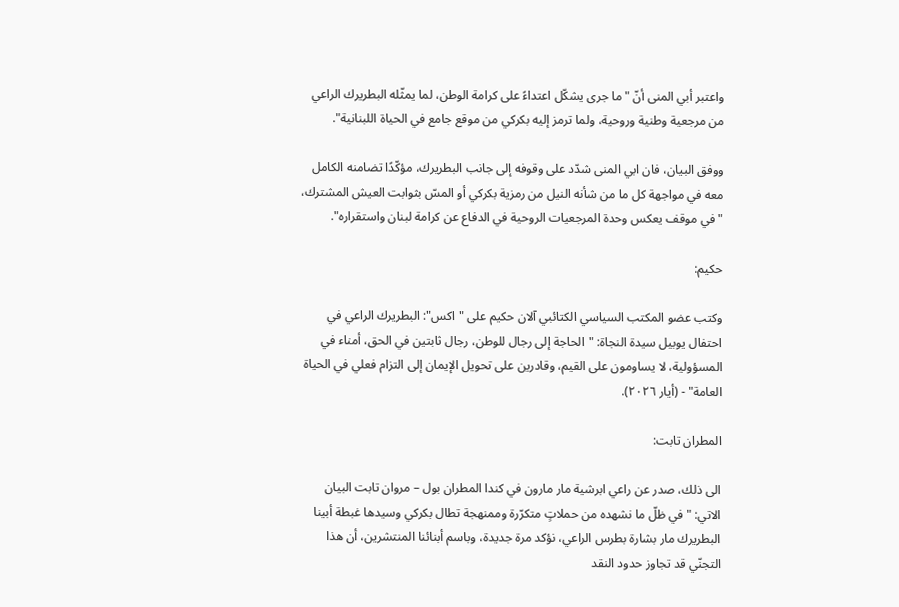واعتبر أبي المنى أنّ "ما جرى يشكّل اعتداءً على كرامة الوطن، لما يمثّله البطريرك الراعي من مرجعية وطنية وروحية، ولما ترمز إليه بكركي من موقع جامع في الحياة اللبنانية".

ووفق البيان، فان ابي المنى شدّد على وقوفه إلى جانب البطريرك، مؤكّدًا تضامنه الكامل معه في مواجهة كل ما من شأنه النيل من رمزية بكركي أو المسّ بثوابت العيش المشترك، "في موقف يعكس وحدة المرجعيات الروحية في الدفاع عن كرامة لبنان واستقراره".

حكيم:

وكتب عضو المكتب السياسي الكتائبي آلان حكيم على "اكس": البطريرك الراعي في احتفال يوبيل سيدة النجاة: "الحاجة إلى رجال للوطن، رجال ثابتين في الحق، أمناء في المسؤولية، لا يساومون على القيم، وقادرين على تحويل الإيمان إلى التزام فعلي في الحياة العامة" - (أيار ٢٠٢٦).

المطران تابت:

الى ذلك، صدر عن راعي ابرشية مار مارون في كندا المطران بول – مروان تابت البيان الاتي: "في ظلّ ما نشهده من حملاتٍ متكرّرة وممنهجة تطال بكركي وسيدها غبطة أبينا البطريرك مار بشارة بطرس الراعي، نؤكد مرة جديدة، وباسم أبنائنا المنتشرين، أن هذا التجنّي قد تجاوز حدود النقد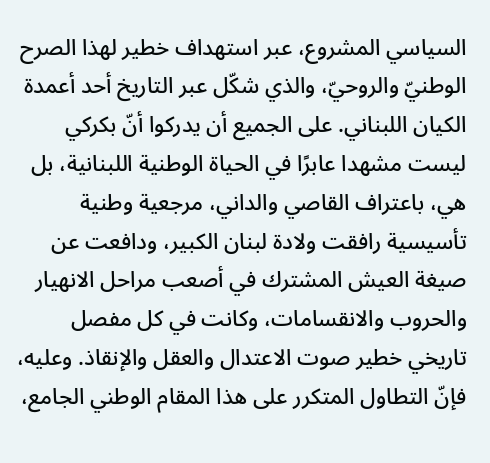السياسي المشروع، عبر استهداف خطير لهذا الصرح الوطنيّ والروحيّ، والذي شكّل عبر التاريخ أحد أعمدة الكيان اللبناني. على الجميع أن يدركوا أنّ بكركي ليست مشهدا عابرًا في الحياة الوطنية اللبنانية، بل هي، باعتراف القاصي والداني، مرجعية وطنية تأسيسية رافقت ولادة لبنان الكبير، ودافعت عن صيغة العيش المشترك في أصعب مراحل الانهيار والحروب والانقسامات، وكانت في كل مفصل تاريخي خطير صوت الاعتدال والعقل والإنقاذ. وعليه، فإنّ التطاول المتكرر على هذا المقام الوطني الجامع،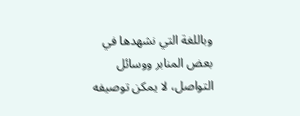وباللغة التي نشهدها في بعض المنابر ووسائل التواصل، لا يمكن توصيفه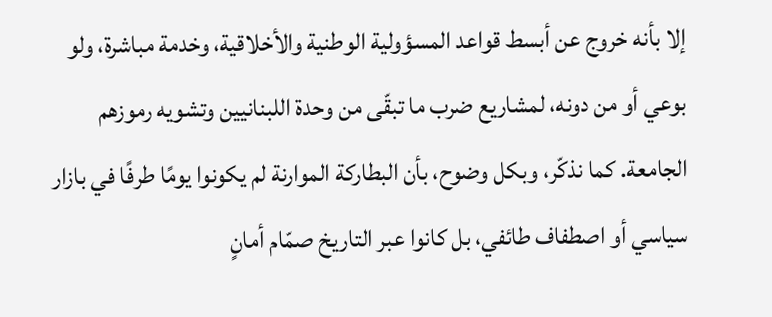إلا بأنه خروج عن أبسط قواعد المسؤولية الوطنية والأخلاقية، وخدمة مباشرة، ولو بوعي أو من دونه، لمشاريع ضرب ما تبقّى من وحدة اللبنانيين وتشويه رموزهم الجامعة. كما نذكّر، وبكل وضوح، بأن البطاركة الموارنة لم يكونوا يومًا طرفًا في بازار سياسي أو اصطفاف طائفي، بل كانوا عبر التاريخ صمّام أمانٍ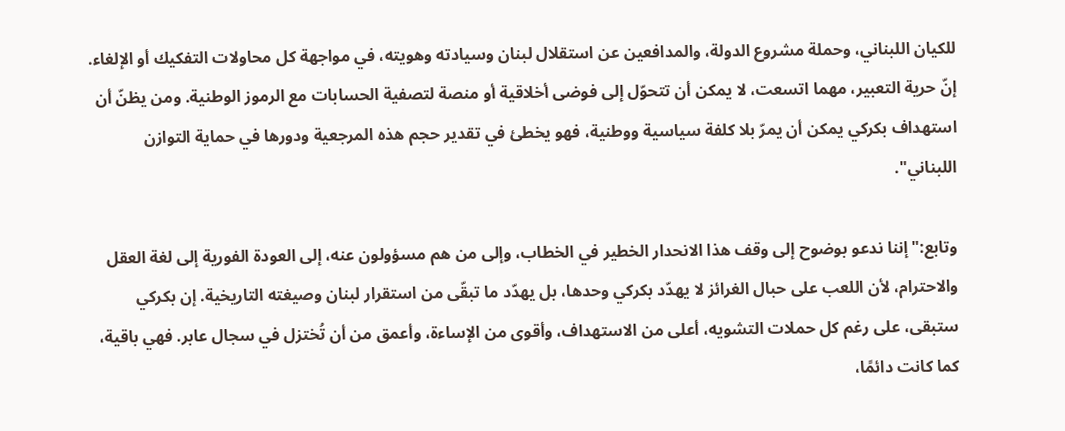للكيان اللبناني، وحملة مشروع الدولة، والمدافعين عن استقلال لبنان وسيادته وهويته، في مواجهة كل محاولات التفكيك أو الإلغاء. إنّ حرية التعبير، مهما اتسعت، لا يمكن أن تتحوّل إلى فوضى أخلاقية أو منصة لتصفية الحسابات مع الرموز الوطنية. ومن يظنّ أن استهداف بكركي يمكن أن يمرّ بلا كلفة سياسية ووطنية، فهو يخطئ في تقدير حجم هذه المرجعية ودورها في حماية التوازن اللبناني".

وتابع:"إننا ندعو بوضوح إلى وقف هذا الانحدار الخطير في الخطاب، وإلى من هم مسؤولون عنه، إلى العودة الفورية إلى لغة العقل والاحترام، لأن اللعب على حبال الغرائز لا يهدّد بكركي وحدها، بل يهدّد ما تبقّى من استقرار لبنان وصيغته التاريخية. إن بكركي ستبقى، على رغم كل حملات التشويه، أعلى من الاستهداف، وأقوى من الإساءة، وأعمق من أن تُختزل في سجال عابر. فهي باقية، كما كانت دائمًا،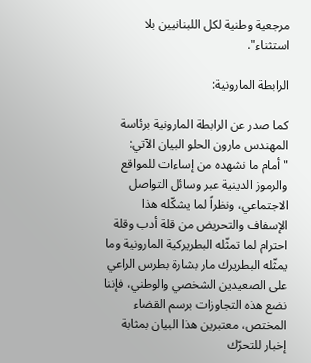مرجعية وطنية لكل اللبنانيين بلا استثناء".

الرابطة المارونية:

كما صدر عن الرابطة المارونية برئاسة المهندس مارون الحلو البيان الآتي:
"أمام ما نشهده من إساءات للمواقع والرموز الدينية عبر وسائل التواصل الاجتماعي، ونظراً لما يشكّله هذا الإسفاف والتحريض من قلة أدب وقلة احترام لما تمثّله البطريركية المارونية وما يمثّله البطريرك مار بشارة بطرس الراعي على الصعيدين الشخصي والوطني، فإننا نضع هذه التجاوزات برسم القضاء المختص، معتبرين هذا البيان بمثابة إخبار للتحرّك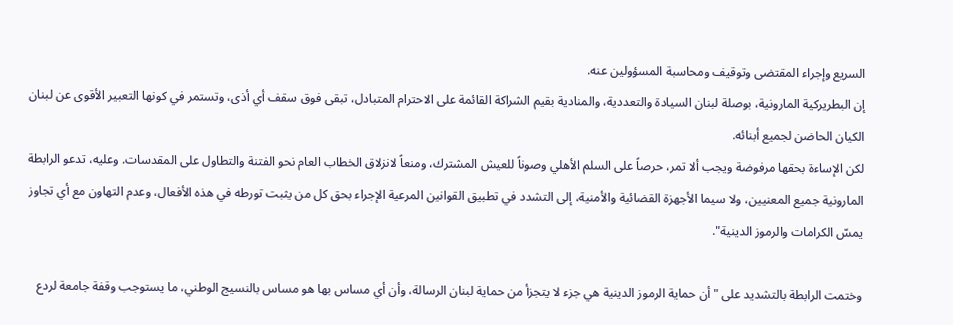السريع وإجراء المقتضى وتوقيف ومحاسبة المسؤولين عنه.
إن البطريركية المارونية، بوصلة لبنان السيادة والتعددية، والمنادية بقيم الشراكة القائمة على الاحترام المتبادل، تبقى فوق سقف أي أذى، وتستمر في كونها التعبير الأقوى عن لبنان الكيان الحاضن لجميع أبنائه.
لكن الإساءة بحقها مرفوضة ويجب ألا تمر، حرصاً على السلم الأهلي وصوناً للعيش المشترك، ومنعاً لانزلاق الخطاب العام نحو الفتنة والتطاول على المقدسات. وعليه، تدعو الرابطة المارونية جميع المعنيين، ولا سيما الأجهزة القضائية والأمنية، إلى التشدد في تطبيق القوانين المرعية الإجراء بحق كل من يثبت تورطه في هذه الأفعال، وعدم التهاون مع أي تجاوز يمسّ الكرامات والرموز الدينية".

وختمت الرابطة بالتشديد على "أن حماية الرموز الدينية هي جزء لا يتجزأ من حماية لبنان الرسالة، وأن أي مساس بها هو مساس بالنسيج الوطني، ما يستوجب وقفة جامعة لردع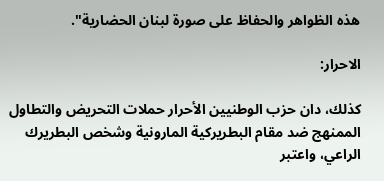هذه الظواهر والحفاظ على صورة لبنان الحضارية".

الاحرار:

كذلك، دان حزب الوطنيين الأحرار حملات التحريض والتطاول الممنهج ضد مقام البطريركية المارونية وشخص البطريرك الراعي، واعتبر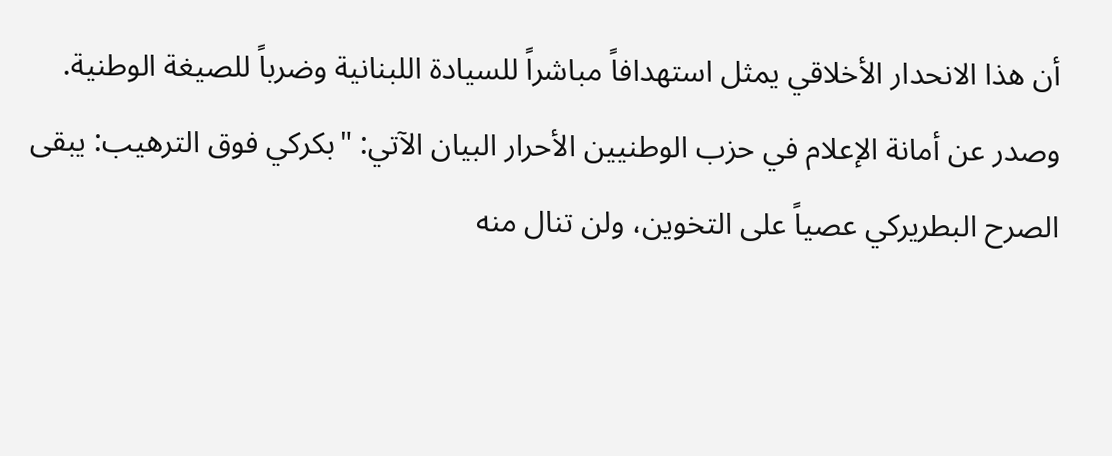أن هذا الانحدار الأخلاقي يمثل استهدافاً مباشراً للسيادة اللبنانية وضرباً للصيغة الوطنية. وصدر عن أمانة الإعلام في حزب الوطنيين الأحرار البيان الآتي: "بكركي فوق الترهيب: يبقى الصرح البطريركي عصياً على التخوين، ولن تنال منه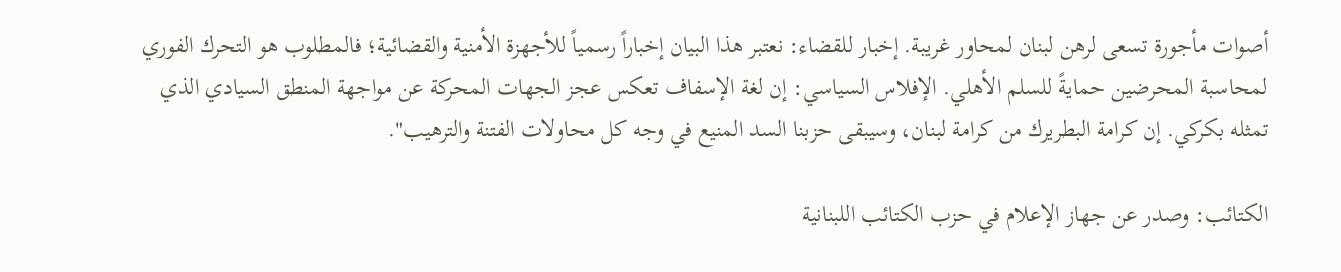أصوات مأجورة تسعى لرهن لبنان لمحاور غريبة. إخبار للقضاء: نعتبر هذا البيان إخباراً رسمياً للأجهزة الأمنية والقضائية؛ فالمطلوب هو التحرك الفوري لمحاسبة المحرضين حمايةً للسلم الأهلي. الإفلاس السياسي: إن لغة الإسفاف تعكس عجز الجهات المحركة عن مواجهة المنطق السيادي الذي تمثله بكركي. إن كرامة البطريرك من كرامة لبنان، وسيبقى حزبنا السد المنيع في وجه كل محاولات الفتنة والترهيب".

الكتائب: وصدر عن جهاز الإعلام في حزب الكتائب اللبنانية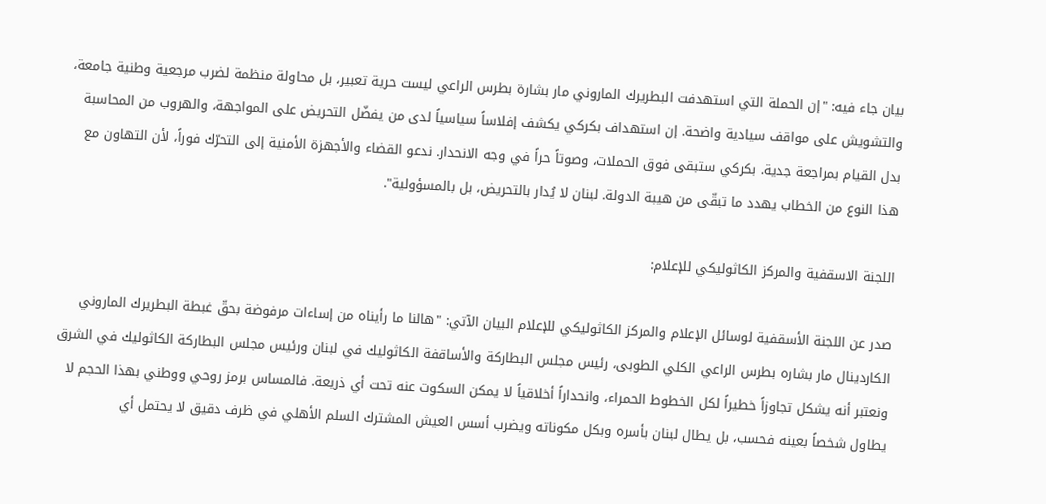بيان جاء فيه: "إن الحملة التي استهدفت البطريرك الماروني مار بشارة بطرس الراعي ليست حرية تعبير، بل محاولة منظمة لضرب مرجعية وطنية جامعة، والتشويش على مواقف سيادية واضحة. إن استهداف بكركي يكشف إفلاساً سياسياً لدى من يفضّل التحريض على المواجهة، والهروب من المحاسبة بدل القيام بمراجعة جدية. بكركي ستبقى فوق الحملات، وصوتاً حراً في وجه الانحدار. ندعو القضاء والأجهزة الأمنية إلى التحرّك فوراً، لأن التهاون مع هذا النوع من الخطاب يهدد ما تبقّى من هيبة الدولة. لبنان لا يُدار بالتحريض، بل بالمسؤولية".

اللجنة الاسقفية والمركز الكاثوليكي للإعلام:

صدر عن اللجنة الأسقفية لوسائل الإعلام والمركز الكاثوليكي للإعلام البيان الآتي: "هالنا ما رأيناه من إساءات مرفوضة بحقّ غبطة البطريرك الماروني الكاردينال مار بشاره بطرس الراعي الكلي الطوبى، رئيس مجلس البطاركة والأساقفة الكاثوليك في لبنان ورئيس مجلس البطاركة الكاثوليك في الشرق ونعتبر أنه يشكل تجاوزاً خطيراً لكل الخطوط الحمراء، وانحداراً أخلاقياً لا يمكن السكوت عنه تحت أي ذريعة. فالمساس برمز روحي ووطني بهذا الحجم لا يطاول شخصاً بعينه فحسب، بل يطال لبنان بأسره وبكل مكوناته ويضرب أسس العيش المشترك السلم الأهلي في ظرف دقيق لا يحتمل أي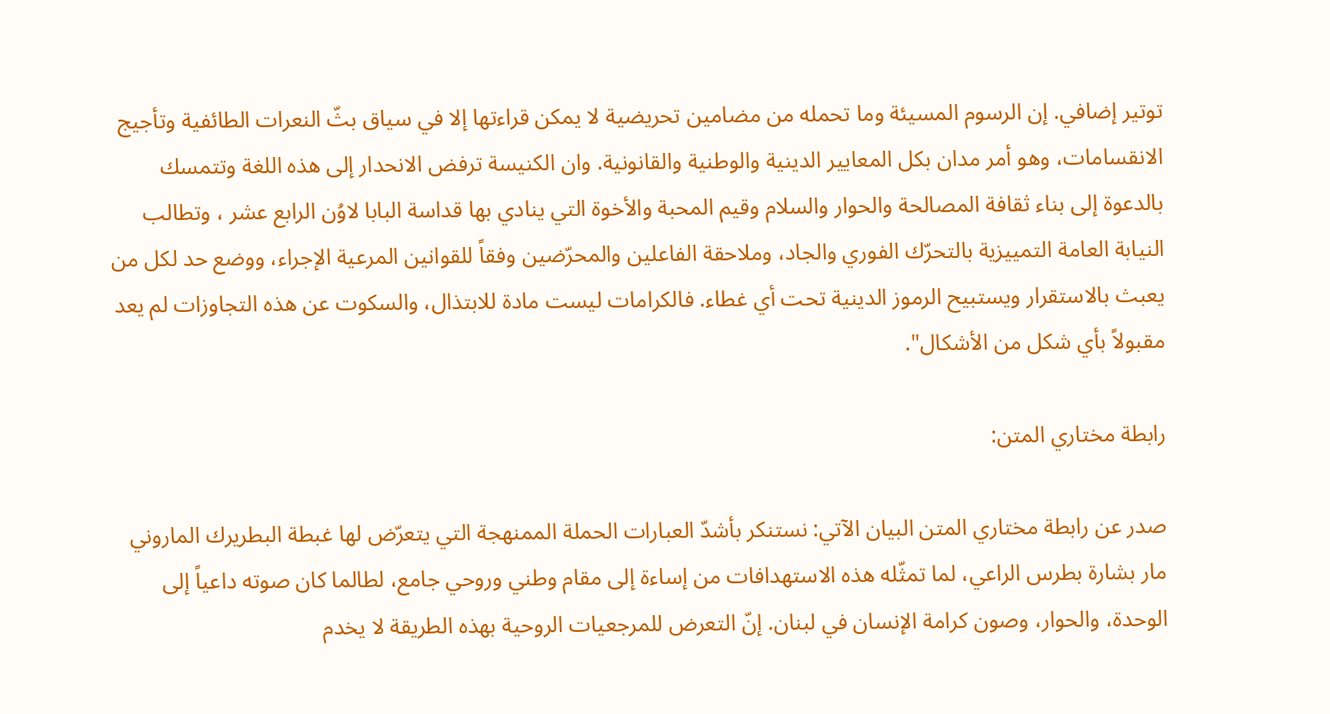توتير إضافي. إن الرسوم المسيئة وما تحمله من مضامين تحريضية لا يمكن قراءتها إلا في سياق بثّ النعرات الطائفية وتأجيج الانقسامات، وهو أمر مدان بكل المعايير الدينية والوطنية والقانونية. وان الكنيسة ترفض الانحدار إلى هذه اللغة وتتمسك بالدعوة إلى بناء ثقافة المصالحة والحوار والسلام وقيم المحبة والأخوة التي ينادي بها قداسة البابا لاوُن الرابع عشر ، وتطالب النيابة العامة التمييزية بالتحرّك الفوري والجاد، وملاحقة الفاعلين والمحرّضين وفقاً للقوانين المرعية الإجراء، ووضع حد لكل من يعبث بالاستقرار ويستبيح الرموز الدينية تحت أي غطاء. فالكرامات ليست مادة للابتذال، والسكوت عن هذه التجاوزات لم يعد مقبولاً بأي شكل من الأشكال".

رابطة مختاري المتن:

صدر عن رابطة مختاري المتن البيان الآتي: نستنكر بأشدّ العبارات الحملة الممنهجة التي يتعرّض لها غبطة البطريرك الماروني مار بشارة بطرس الراعي، لما تمثّله هذه الاستهدافات من إساءة إلى مقام وطني وروحي جامع، لطالما كان صوته داعياً إلى الوحدة، والحوار، وصون كرامة الإنسان في لبنان. إنّ التعرض للمرجعيات الروحية بهذه الطريقة لا يخدم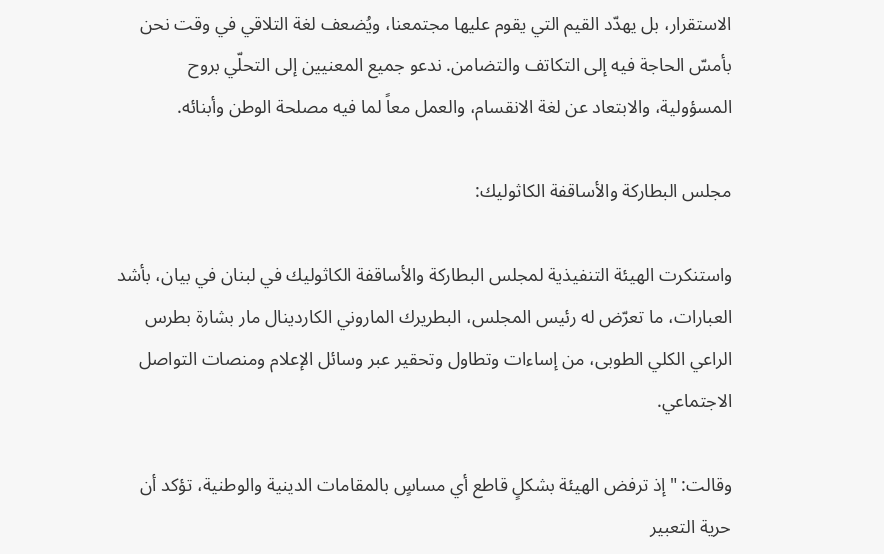الاستقرار، بل يهدّد القيم التي يقوم عليها مجتمعنا، ويُضعف لغة التلاقي في وقت نحن بأمسّ الحاجة فيه إلى التكاتف والتضامن. ندعو جميع المعنيين إلى التحلّي بروح المسؤولية، والابتعاد عن لغة الانقسام، والعمل معاً لما فيه مصلحة الوطن وأبنائه.

مجلس البطاركة والأساقفة الكاثوليك:

واستنكرت الهيئة التنفيذية لمجلس البطاركة والأساقفة الكاثوليك في لبنان في بيان، بأشد العبارات، ما تعرّض له رئيس المجلس، البطريرك الماروني الكاردينال مار بشارة بطرس الراعي الكلي الطوبى، من إساءات وتطاول وتحقير عبر وسائل الإعلام ومنصات التواصل الاجتماعي.

وقالت: "إذ ترفض الهيئة بشكلٍ قاطع أي مساسٍ بالمقامات الدينية والوطنية، تؤكد أن حرية التعبير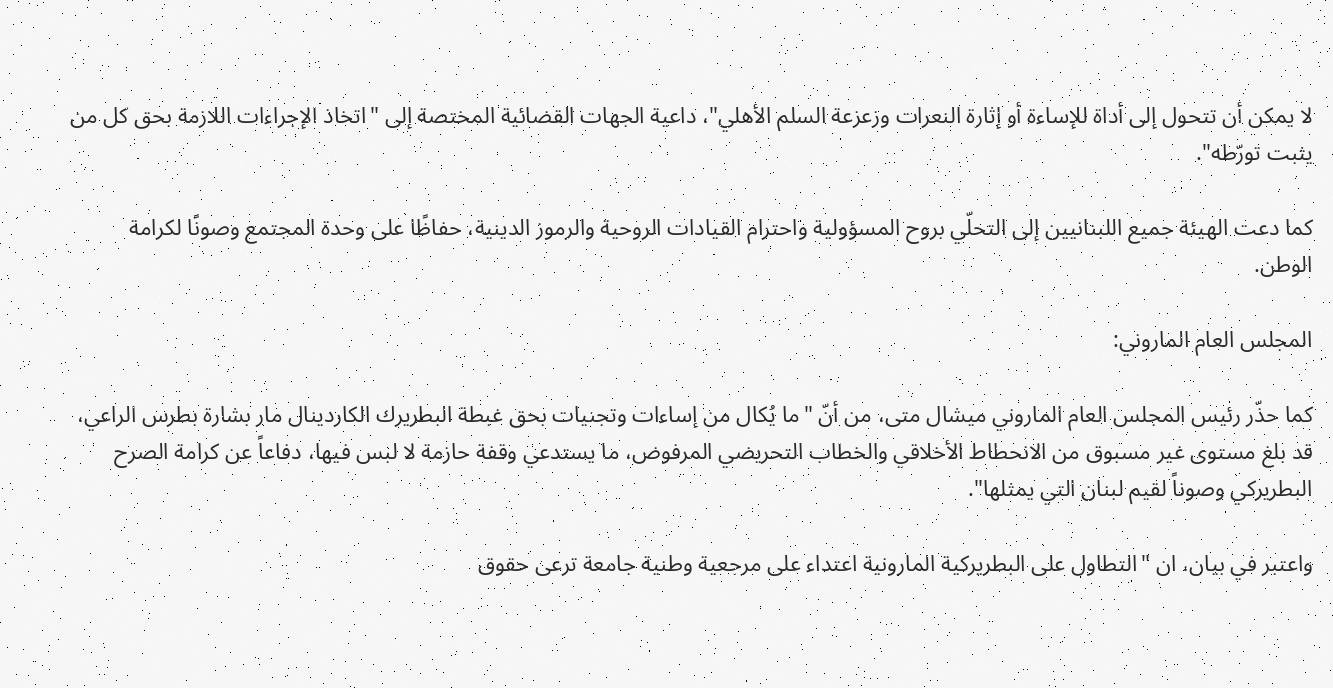لا يمكن أن تتحول إلى أداة للإساءة أو إثارة النعرات وزعزعة السلم الأهلي"، داعية الجهات القضائية المختصة إلى "اتخاذ الإجراءات اللازمة بحق كل من يثبت تورّطه".

كما دعت الهيئة جميع اللبنانيين إلى التحلّي بروح المسؤولية واحترام القيادات الروحية والرموز الدينية، حفاظًا على وحدة المجتمع وصونًا لكرامة الوطن.

المجلس العام الماروني:

كما حذّر رئيس المجلس العام الماروني ميشال متى، من أنّ "ما يُكال من إساءات وتجنيات بحق غبطة البطريرك الكاردينال مار بشارة بطرس الراعي، قد بلغ مستوى غير مسبوق من الانحطاط الأخلاقي والخطاب التحريضي المرفوض، ما يستدعي وقفة حازمة لا لبس فيها، دفاعاً عن كرامة الصرح البطريركي وصوناً لقيم لبنان التي يمثلها".

واعتبر في بيان، ان "التطاول على البطريركية المارونية اعتداء على مرجعية وطنية جامعة ترعى حقوق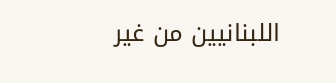اللبنانيين من غير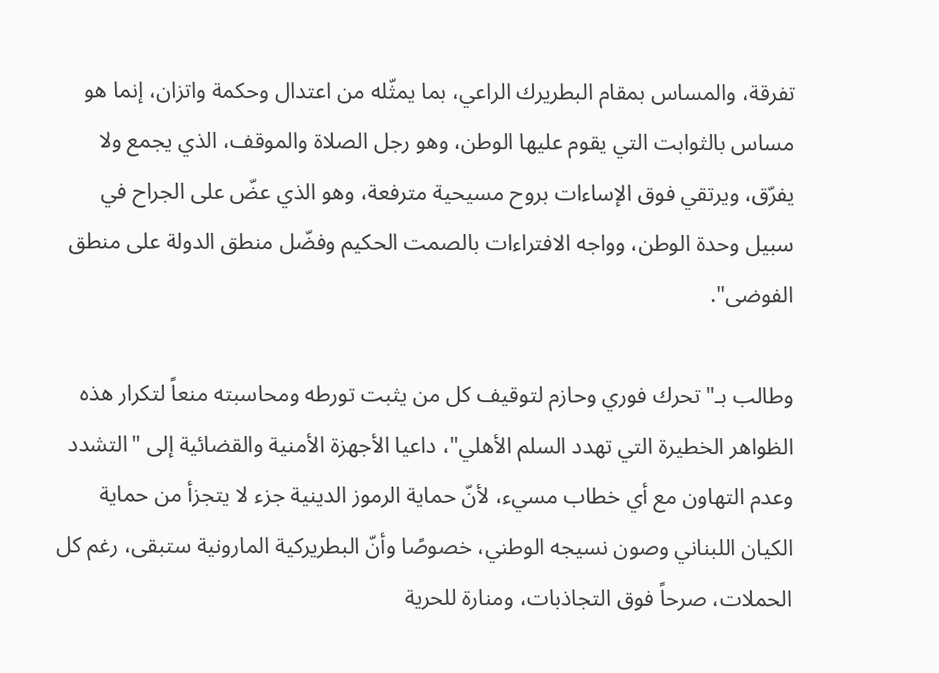تفرقة، والمساس بمقام البطريرك الراعي، بما يمثّله من اعتدال وحكمة واتزان، إنما هو مساس بالثوابت التي يقوم عليها الوطن، وهو رجل الصلاة والموقف، الذي يجمع ولا يفرّق، ويرتقي فوق الإساءات بروح مسيحية مترفعة، وهو الذي عضّ على الجراح في سبيل وحدة الوطن، وواجه الافتراءات بالصمت الحكيم وفضّل منطق الدولة على منطق الفوضى".

وطالب بـ"تحرك فوري وحازم لتوقيف كل من يثبت تورطه ومحاسبته منعاً لتكرار هذه الظواهر الخطيرة التي تهدد السلم الأهلي"، داعيا الأجهزة الأمنية والقضائية إلى "التشدد وعدم التهاون مع أي خطاب مسيء، لأنّ حماية الرموز الدينية جزء لا يتجزأ من حماية الكيان اللبناني وصون نسيجه الوطني، خصوصًا وأنّ البطريركية المارونية ستبقى، رغم كل الحملات، صرحاً فوق التجاذبات، ومنارة للحرية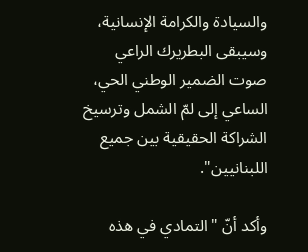والسيادة والكرامة الإنسانية، وسيبقى البطريرك الراعي صوت الضمير الوطني الحي، الساعي إلى لمّ الشمل وترسيخ الشراكة الحقيقية بين جميع اللبنانيين".

وأكد أنّ "التمادي في هذه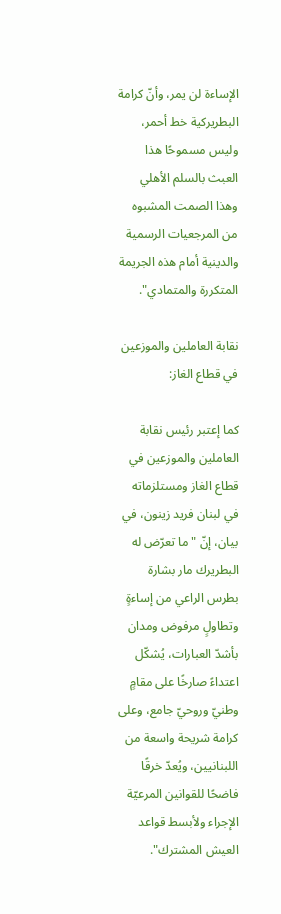الإساءة لن يمر، وأنّ كرامة البطريركية خط أحمر، وليس مسموحًا هذا العبث بالسلم الأهلي وهذا الصمت المشبوه من المرجعيات الرسمية والدينية أمام هذه الجريمة المتكررة والمتمادي".

نقابة العاملين والموزعين في قطاع الغاز:

كما إعتبر رئيس نقابة العاملين والموزعين في قطاع الغاز ومستلزماته في لبنان فريد زينون، في بيان، إنّ "ما تعرّض له البطريرك مار بشارة بطرس الراعي من إساءةٍ وتطاولٍ مرفوض ومدان بأشدّ العبارات، يُشكّل اعتداءً صارخًا على مقامٍ وطنيّ وروحيّ جامع، وعلى كرامة شريحة واسعة من اللبنانيين، ويُعدّ خرقًا فاضحًا للقوانين المرعيّة الإجراء ولأبسط قواعد العيش المشترك".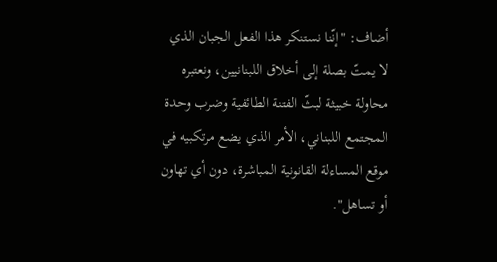أضاف: "إنّنا نستنكر هذا الفعل الجبان الذي لا يمتّ بصلة إلى أخلاق اللبنانيين، ونعتبره محاولة خبيثة لبثّ الفتنة الطائفية وضرب وحدة المجتمع اللبناني، الأمر الذي يضع مرتكبيه في موقع المساءلة القانونية المباشرة، دون أي تهاون أو تساهل".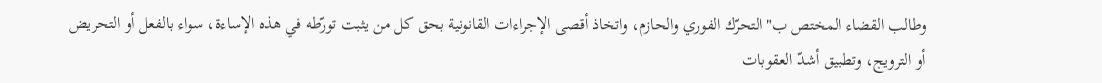وطالب القضاء المختص ب"التحرّك الفوري والحازم، واتخاذ أقصى الإجراءات القانونية بحق كل من يثبت تورّطه في هذه الإساءة، سواء بالفعل أو التحريض أو الترويج، وتطبيق أشدّ العقوبات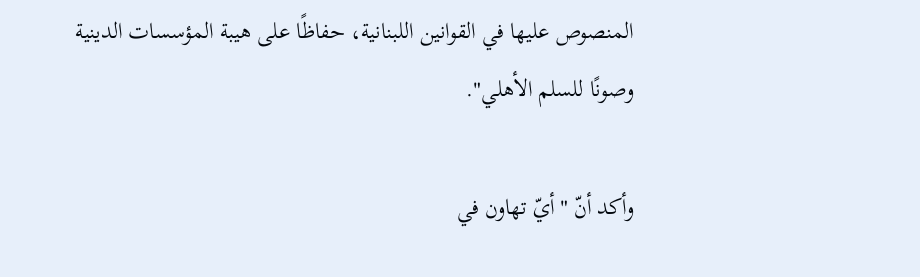المنصوص عليها في القوانين اللبنانية، حفاظًا على هيبة المؤسسات الدينية وصونًا للسلم الأهلي".

وأكد أنّ "أيّ تهاون في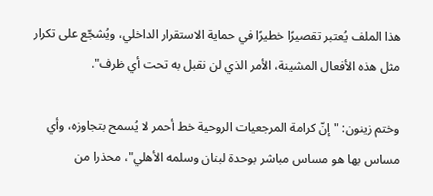هذا الملف يُعتبر تقصيرًا خطيرًا في حماية الاستقرار الداخلي، ويُشجّع على تكرار مثل هذه الأفعال المشينة، الأمر الذي لن نقبل به تحت أي ظرف".

وختم زينون: "إنّ كرامة المرجعيات الروحية خط أحمر لا يُسمح بتجاوزه، وأي مساس بها هو مساس مباشر بوحدة لبنان وسلمه الأهلي"، محذرا من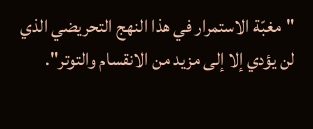"مغبّة الاستمرار في هذا النهج التحريضي الذي لن يؤدي إلا إلى مزيد من الانقسام والتوتر".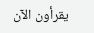يقرأون الآن